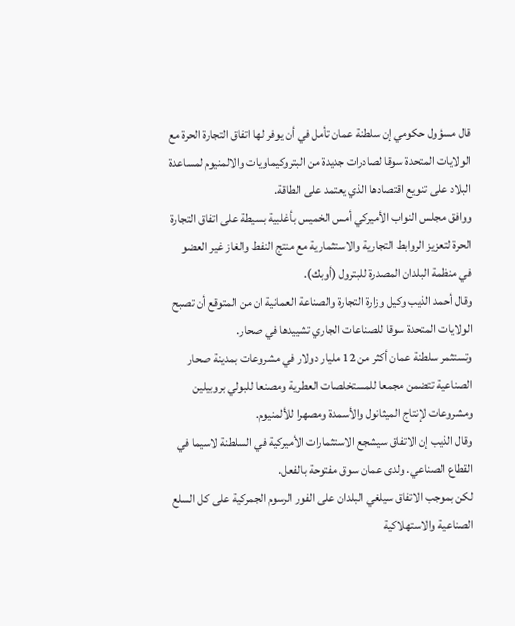قال مسؤول حكومي إن سلطنة عمان تأمل في أن يوفر لها اتفاق التجارة الحرة مع الولايات المتحدة سوقا لصادرات جديدة من البتروكيماويات والالمنيوم لمساعدة البلاد على تنويع اقتصادها الذي يعتمد على الطاقة.
ووافق مجلس النواب الأميركي أمس الخميس بأغلبية بسيطة على اتفاق التجارة الحرة لتعزيز الروابط التجارية والاستثمارية مع منتج النفط والغاز غير العضو في منظمة البلدان المصدرة للبترول (أوبك).
وقال أحمد الذيب وكيل وزارة التجارة والصناعة العمانية ان من المتوقع أن تصبح الولايات المتحدة سوقا للصناعات الجاري تشييدها في صحار.
وتستثمر سلطنة عمان أكثر من 12 مليار دولار في مشروعات بمدينة صحار الصناعية تتضمن مجمعا للمستخلصات العطرية ومصنعا للبولي بروبيلين ومشروعات لإنتاج الميثانول والأسمدة ومصهرا للألمنيوم.
وقال الذيب إن الاتفاق سيشجع الاستثمارات الأميركية في السلطنة لاسيما في القطاع الصناعي. ولدى عمان سوق مفتوحة بالفعل.
لكن بموجب الاتفاق سيلغي البلدان على الفور الرسوم الجمركية على كل السلع الصناعية والاستهلاكية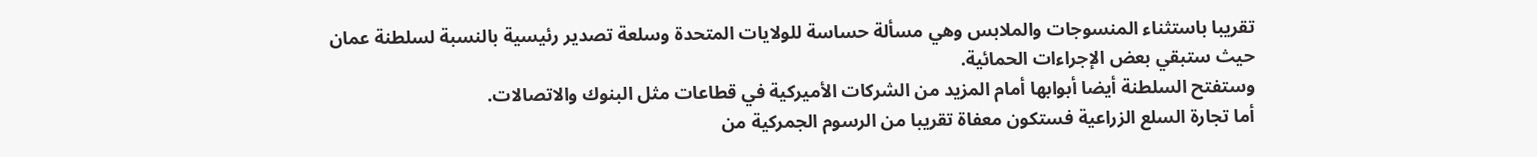تقريبا باستثناء المنسوجات والملابس وهي مسألة حساسة للولايات المتحدة وسلعة تصدير رئيسية بالنسبة لسلطنة عمان حيث ستبقي بعض الإجراءات الحمائية.
وستفتح السلطنة أيضا أبوابها أمام المزيد من الشركات الأميركية في قطاعات مثل البنوك والاتصالات.
أما تجارة السلع الزراعية فستكون معفاة تقريبا من الرسوم الجمركية من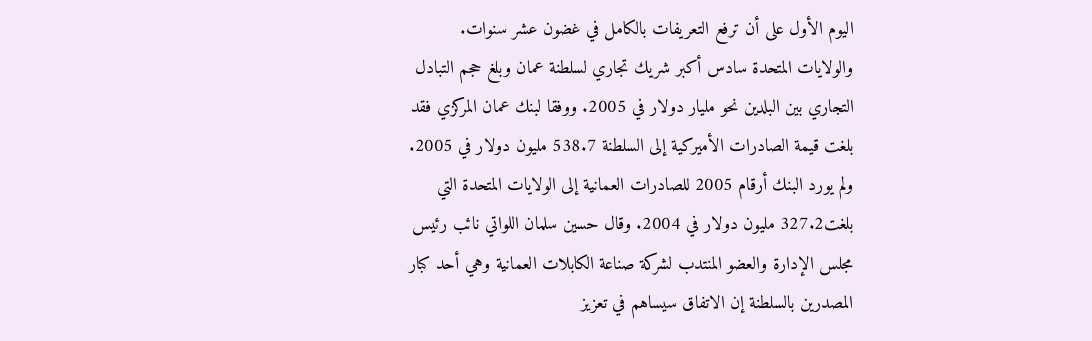اليوم الأول على أن ترفع التعريفات بالكامل في غضون عشر سنوات.
والولايات المتحدة سادس أكبر شريك تجاري لسلطنة عمان وبلغ حجم التبادل التجاري بين البلدين نحو مليار دولار في 2005. ووفقا لبنك عمان المركزي فقد بلغت قيمة الصادرات الأميركية إلى السلطنة 538.7 مليون دولار في 2005.
ولم يورد البنك أرقام 2005 للصادرات العمانية إلى الولايات المتحدة التي بلغت327.2 مليون دولار في 2004. وقال حسين سلمان اللواتي نائب رئيس مجلس الإدارة والعضو المنتدب لشركة صناعة الكابلات العمانية وهي أحد كبار المصدرين بالسلطنة إن الاتفاق سيساهم في تعزيز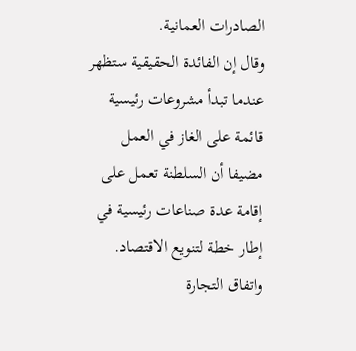الصادرات العمانية.
وقال إن الفائدة الحقيقية ستظهر عندما تبدأ مشروعات رئيسية قائمة على الغاز في العمل مضيفا أن السلطنة تعمل على إقامة عدة صناعات رئيسية في إطار خطة لتنويع الاقتصاد.
واتفاق التجارة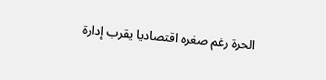الحرة رغم صغره اقتصاديا يقرب إدارة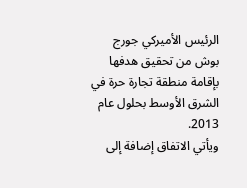الرئيس الأميركي جورج بوش من تحقيق هدفها بإقامة منطقة تجارة حرة في الشرق الأوسط بحلول عام 2013.
ويأتي الاتفاق إضافة إلى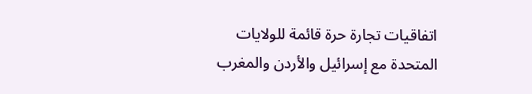اتفاقيات تجارة حرة قائمة للولايات المتحدة مع إسرائيل والأردن والمغرب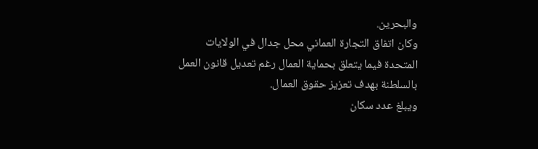والبحرين.
وكان اتفاق التجارة العماني محل جدال في الولايات المتحدة فيما يتعلق بحماية العمال رغم تعديل قانون العمل بالسلطنة بهدف تعزيز حقوق العمال.
ويبلغ عدد سكان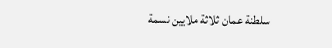سلطنة عمان ثلاثة ملايين نسمة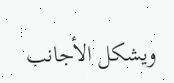ويشكل الأجانب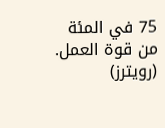75 في المئة من قوة العمل. (رويترز)